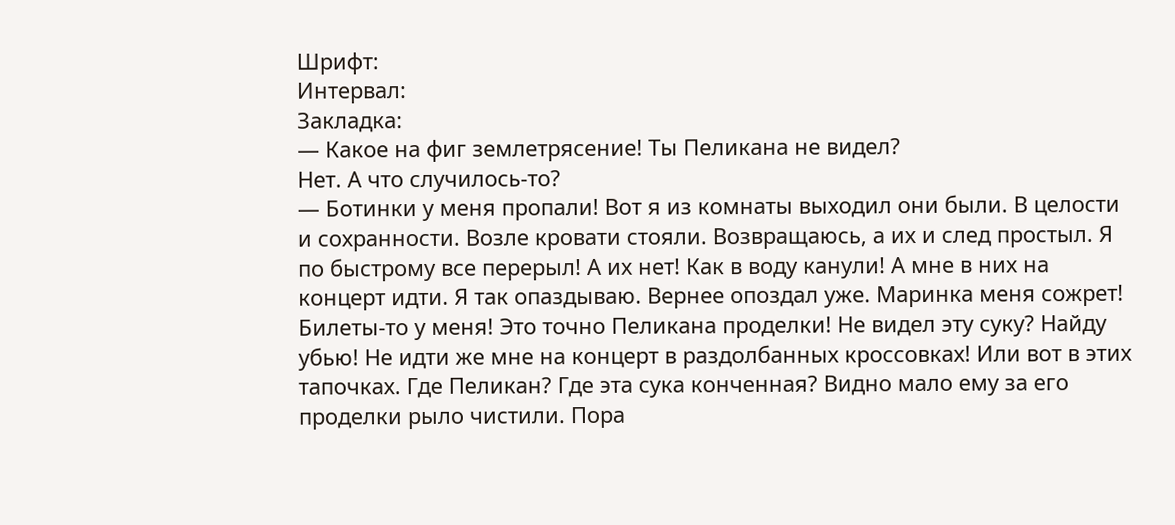Шрифт:
Интервал:
Закладка:
— Какое на фиг землетрясение! Ты Пеликана не видел?
Нет. А что случилось-то?
— Ботинки у меня пропали! Вот я из комнаты выходил они были. В целости и сохранности. Возле кровати стояли. Возвращаюсь, а их и след простыл. Я по быстрому все перерыл! А их нет! Как в воду канули! А мне в них на концерт идти. Я так опаздываю. Вернее опоздал уже. Маринка меня сожрет! Билеты-то у меня! Это точно Пеликана проделки! Не видел эту суку? Найду убью! Не идти же мне на концерт в раздолбанных кроссовках! Или вот в этих тапочках. Где Пеликан? Где эта сука конченная? Видно мало ему за его проделки рыло чистили. Пора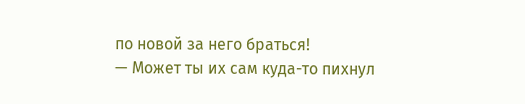по новой за него браться!
— Может ты их сам куда-то пихнул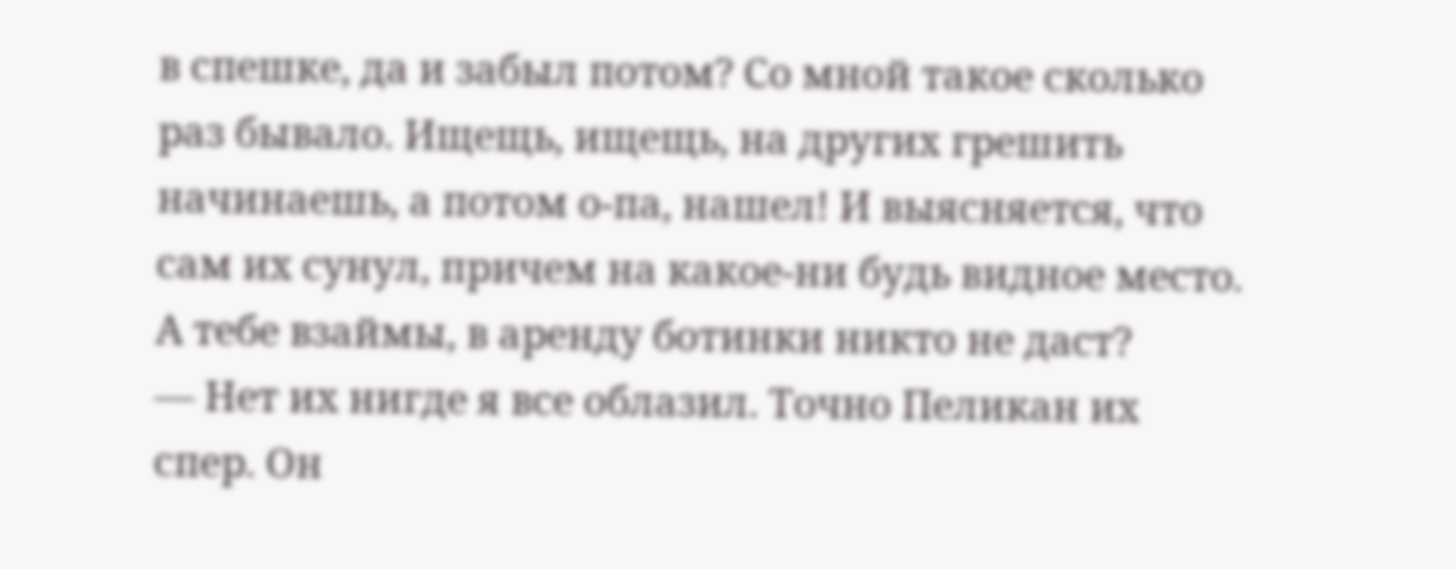в спешке, да и забыл потом? Со мной такое сколько раз бывало. Ищещь, ищещь, на других грешить начинаешь, а потом о-па, нашел! И выясняется, что сам их сунул, причем на какое-ни будь видное место. А тебе взаймы, в аренду ботинки никто не даст?
— Нет их нигде я все облазил. Точно Пеликан их спер. Он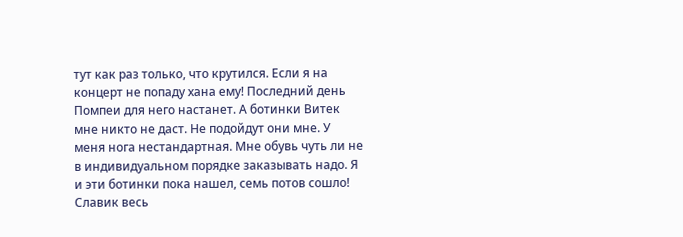тут как раз только, что крутился. Если я на концерт не попаду хана ему! Последний день Помпеи для него настанет. А ботинки Витек мне никто не даст. Не подойдут они мне. У меня нога нестандартная. Мне обувь чуть ли не в индивидуальном порядке заказывать надо. Я и эти ботинки пока нашел, семь потов сошло!
Славик весь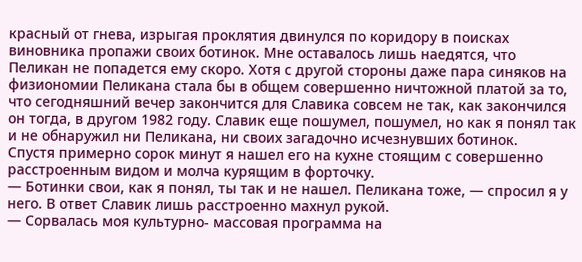красный от гнева, изрыгая проклятия двинулся по коридору в поисках виновника пропажи своих ботинок. Мне оставалось лишь наедятся, что Пеликан не попадется ему скоро. Хотя с другой стороны даже пара синяков на физиономии Пеликана стала бы в общем совершенно ничтожной платой за то, что сегодняшний вечер закончится для Славика совсем не так, как закончился он тогда, в другом 1982 году. Славик еще пошумел, пошумел, но как я понял так и не обнаружил ни Пеликана, ни своих загадочно исчезнувших ботинок.
Спустя примерно сорок минут я нашел его на кухне стоящим с совершенно расстроенным видом и молча курящим в форточку.
— Ботинки свои, как я понял, ты так и не нашел. Пеликана тоже, — спросил я у него. В ответ Славик лишь расстроенно махнул рукой.
— Сорвалась моя культурно- массовая программа на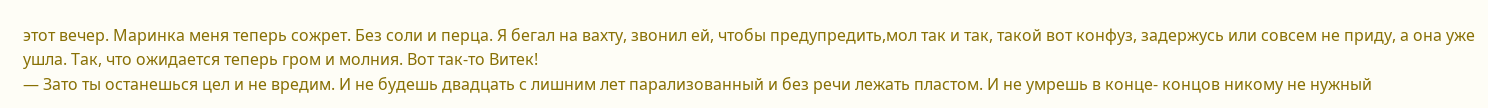этот вечер. Маринка меня теперь сожрет. Без соли и перца. Я бегал на вахту, звонил ей, чтобы предупредить,мол так и так, такой вот конфуз, задержусь или совсем не приду, а она уже ушла. Так, что ожидается теперь гром и молния. Вот так-то Витек!
— Зато ты останешься цел и не вредим. И не будешь двадцать с лишним лет парализованный и без речи лежать пластом. И не умрешь в конце- концов никому не нужный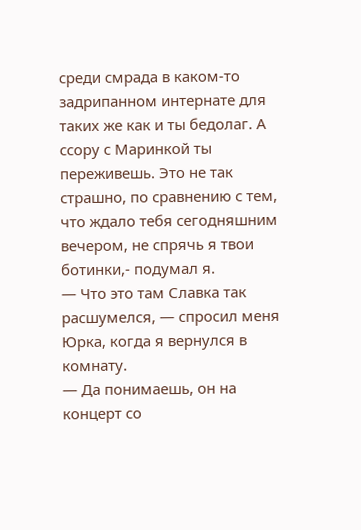среди смрада в каком-то задрипанном интернате для таких же как и ты бедолаг. А ссору с Маринкой ты переживешь. Это не так страшно, по сравнению с тем, что ждало тебя сегодняшним вечером, не спрячь я твои ботинки,- подумал я.
— Что это там Славка так расшумелся, — спросил меня Юрка, когда я вернулся в комнату.
— Да понимаешь, он на концерт со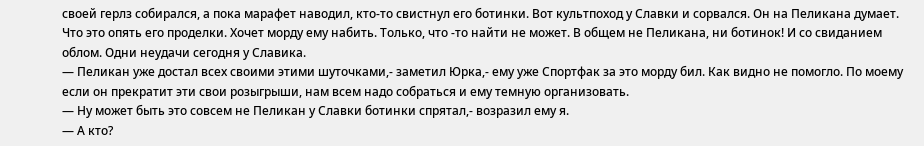своей герлз собирался, а пока марафет наводил, кто-то свистнул его ботинки. Вот культпоход у Славки и сорвался. Он на Пеликана думает. Что это опять его проделки. Хочет морду ему набить. Только, что -то найти не может. В общем не Пеликана, ни ботинок! И со свиданием облом. Одни неудачи сегодня у Славика.
— Пеликан уже достал всех своими этими шуточками,- заметил Юрка,- ему уже Спортфак за это морду бил. Как видно не помогло. По моему если он прекратит эти свои розыгрыши, нам всем надо собраться и ему темную организовать.
— Ну может быть это совсем не Пеликан у Славки ботинки спрятал,- возразил ему я.
— А кто?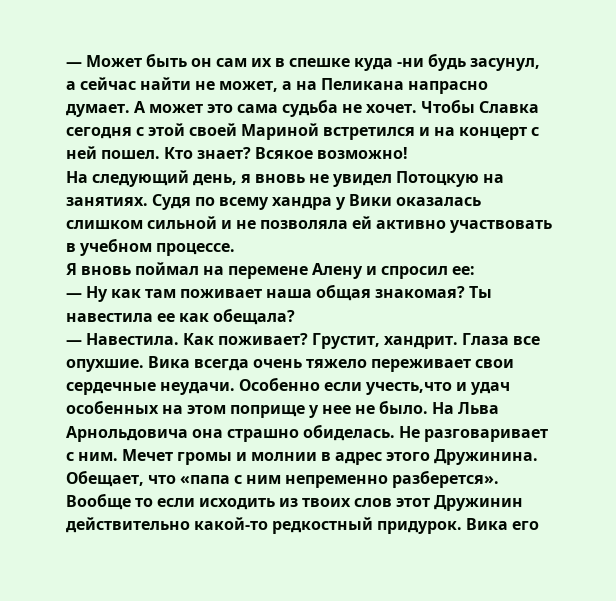— Может быть он сам их в спешке куда -ни будь засунул, а сейчас найти не может, а на Пеликана напрасно думает. А может это сама судьба не хочет. Чтобы Славка сегодня с этой своей Мариной встретился и на концерт с ней пошел. Кто знает? Всякое возможно!
На следующий день, я вновь не увидел Потоцкую на занятиях. Судя по всему хандра у Вики оказалась слишком сильной и не позволяла ей активно участвовать в учебном процессе.
Я вновь поймал на перемене Алену и спросил ее:
— Ну как там поживает наша общая знакомая? Ты навестила ее как обещала?
— Навестила. Как поживает? Грустит, хандрит. Глаза все опухшие. Вика всегда очень тяжело переживает свои сердечные неудачи. Особенно если учесть,что и удач особенных на этом поприще у нее не было. На Льва Арнольдовича она страшно обиделась. Не разговаривает с ним. Мечет громы и молнии в адрес этого Дружинина. Обещает, что «папа с ним непременно разберется». Вообще то если исходить из твоих слов этот Дружинин действительно какой-то редкостный придурок. Вика его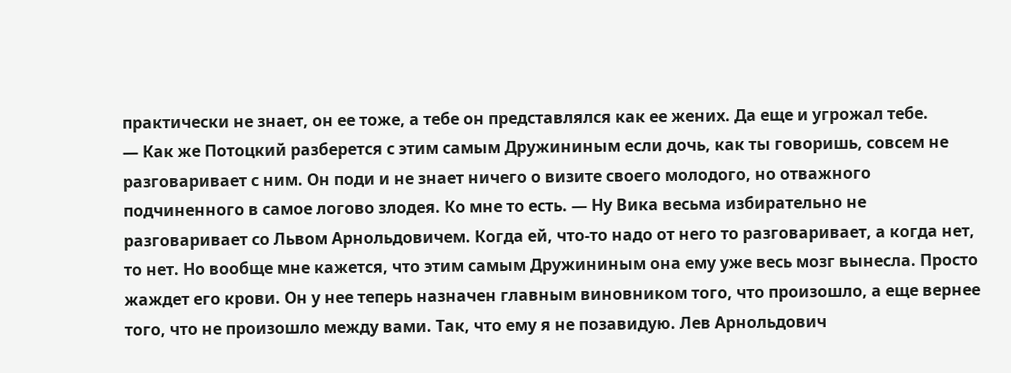практически не знает, он ее тоже, а тебе он представлялся как ее жених. Да еще и угрожал тебе.
— Как же Потоцкий разберется с этим самым Дружининым если дочь, как ты говоришь, совсем не разговаривает с ним. Он поди и не знает ничего о визите своего молодого, но отважного подчиненного в самое логово злодея. Ко мне то есть. — Ну Вика весьма избирательно не разговаривает со Львом Арнольдовичем. Когда ей, что-то надо от него то разговаривает, а когда нет, то нет. Но вообще мне кажется, что этим самым Дружининым она ему уже весь мозг вынесла. Просто жаждет его крови. Он у нее теперь назначен главным виновником того, что произошло, а еще вернее того, что не произошло между вами. Так, что ему я не позавидую. Лев Арнольдович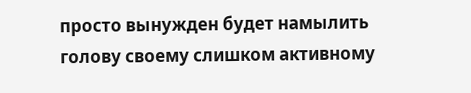просто вынужден будет намылить голову своему слишком активному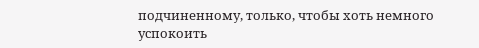подчиненному, только, чтобы хоть немного успокоить